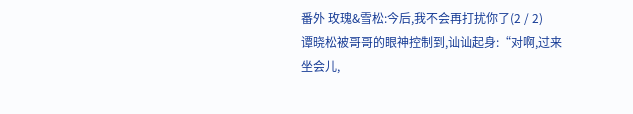番外 玫瑰&雪松:今后,我不会再打扰你了(2 / 2)
谭晓松被哥哥的眼神控制到,讪讪起身:“对啊,过来坐会儿,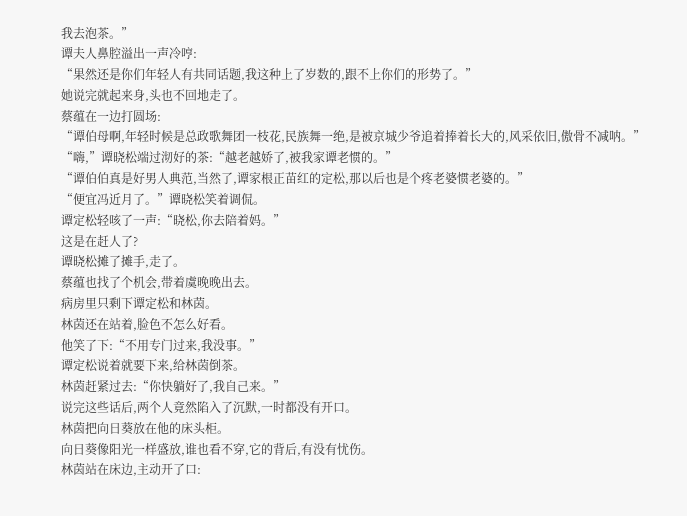我去泡茶。”
谭夫人鼻腔溢出一声冷哼:
“果然还是你们年轻人有共同话题,我这种上了岁数的,跟不上你们的形势了。”
她说完就起来身,头也不回地走了。
蔡蕴在一边打圆场:
“谭伯母啊,年轻时候是总政歌舞团一枝花,民族舞一绝,是被京城少爷追着捧着长大的,风采依旧,傲骨不减呐。”
“嗨,”谭晓松端过沏好的茶:“越老越娇了,被我家谭老惯的。”
“谭伯伯真是好男人典范,当然了,谭家根正苗红的定松,那以后也是个疼老婆惯老婆的。”
“便宜冯近月了。”谭晓松笑着调侃。
谭定松轻咳了一声:“晓松,你去陪着妈。”
这是在赶人了?
谭晓松摊了摊手,走了。
蔡蕴也找了个机会,带着虞晚晚出去。
病房里只剩下谭定松和林茵。
林茵还在站着,脸色不怎么好看。
他笑了下:“不用专门过来,我没事。”
谭定松说着就要下来,给林茵倒茶。
林茵赶紧过去:“你快躺好了,我自己来。”
说完这些话后,两个人竟然陷入了沉默,一时都没有开口。
林茵把向日葵放在他的床头柜。
向日葵像阳光一样盛放,谁也看不穿,它的背后,有没有忧伤。
林茵站在床边,主动开了口: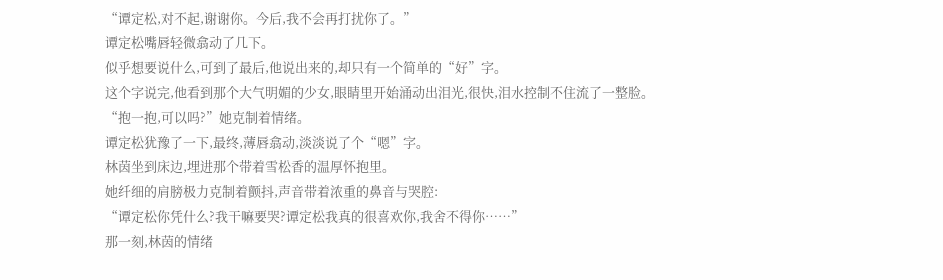“谭定松,对不起,谢谢你。今后,我不会再打扰你了。”
谭定松嘴唇轻微翕动了几下。
似乎想要说什么,可到了最后,他说出来的,却只有一个简单的“好”字。
这个字说完,他看到那个大气明媚的少女,眼睛里开始涌动出泪光,很快,泪水控制不住流了一整脸。
“抱一抱,可以吗?”她克制着情绪。
谭定松犹豫了一下,最终,薄唇翕动,淡淡说了个“嗯”字。
林茵坐到床边,埋进那个带着雪松香的温厚怀抱里。
她纤细的肩膀极力克制着颤抖,声音带着浓重的鼻音与哭腔:
“谭定松你凭什么?我干嘛要哭?谭定松我真的很喜欢你,我舍不得你……”
那一刻,林茵的情绪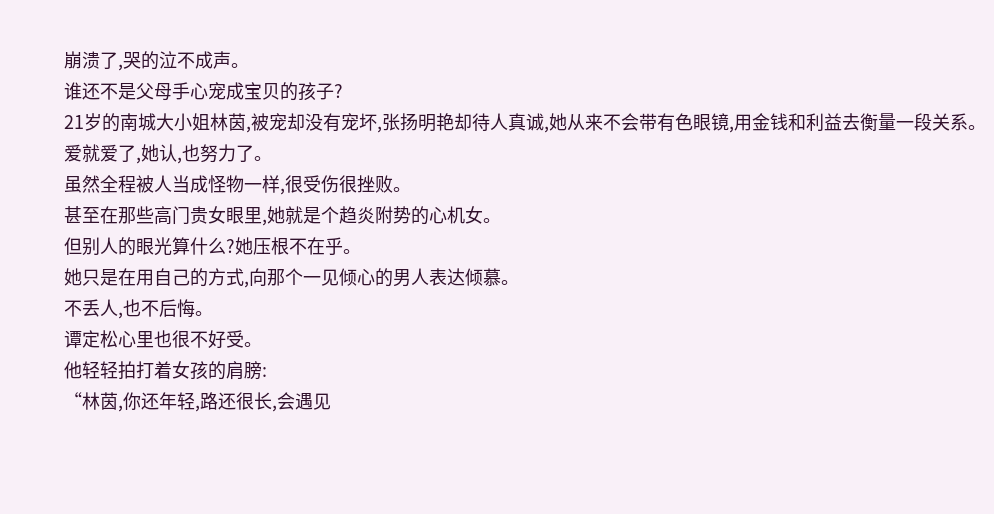崩溃了,哭的泣不成声。
谁还不是父母手心宠成宝贝的孩子?
21岁的南城大小姐林茵,被宠却没有宠坏,张扬明艳却待人真诚,她从来不会带有色眼镜,用金钱和利益去衡量一段关系。
爱就爱了,她认,也努力了。
虽然全程被人当成怪物一样,很受伤很挫败。
甚至在那些高门贵女眼里,她就是个趋炎附势的心机女。
但别人的眼光算什么?她压根不在乎。
她只是在用自己的方式,向那个一见倾心的男人表达倾慕。
不丢人,也不后悔。
谭定松心里也很不好受。
他轻轻拍打着女孩的肩膀:
“林茵,你还年轻,路还很长,会遇见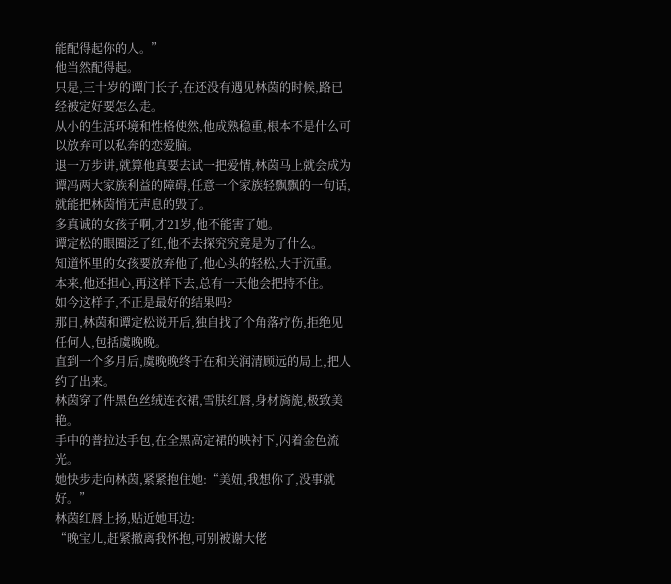能配得起你的人。”
他当然配得起。
只是,三十岁的谭门长子,在还没有遇见林茵的时候,路已经被定好要怎么走。
从小的生活环境和性格使然,他成熟稳重,根本不是什么可以放弃可以私奔的恋爱脑。
退一万步讲,就算他真要去试一把爱情,林茵马上就会成为谭冯两大家族利益的障碍,任意一个家族轻飘飘的一句话,就能把林茵悄无声息的毁了。
多真诚的女孩子啊,才21岁,他不能害了她。
谭定松的眼圈泛了红,他不去探究究竟是为了什么。
知道怀里的女孩要放弃他了,他心头的轻松,大于沉重。
本来,他还担心,再这样下去,总有一天他会把持不住。
如今这样子,不正是最好的结果吗?
那日,林茵和谭定松说开后,独自找了个角落疗伤,拒绝见任何人,包括虞晚晚。
直到一个多月后,虞晚晚终于在和关润清顾远的局上,把人约了出来。
林茵穿了件黑色丝绒连衣裙,雪肤红唇,身材旖旎,极致美艳。
手中的普拉达手包,在全黑高定裙的映衬下,闪着金色流光。
她快步走向林茵,紧紧抱住她:“美妞,我想你了,没事就好。”
林茵红唇上扬,贴近她耳边:
“晚宝儿,赶紧撤离我怀抱,可别被谢大佬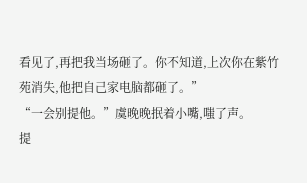看见了,再把我当场砸了。你不知道,上次你在紫竹苑消失,他把自己家电脑都砸了。”
“一会别提他。”虞晚晚抿着小嘴,嗤了声。
提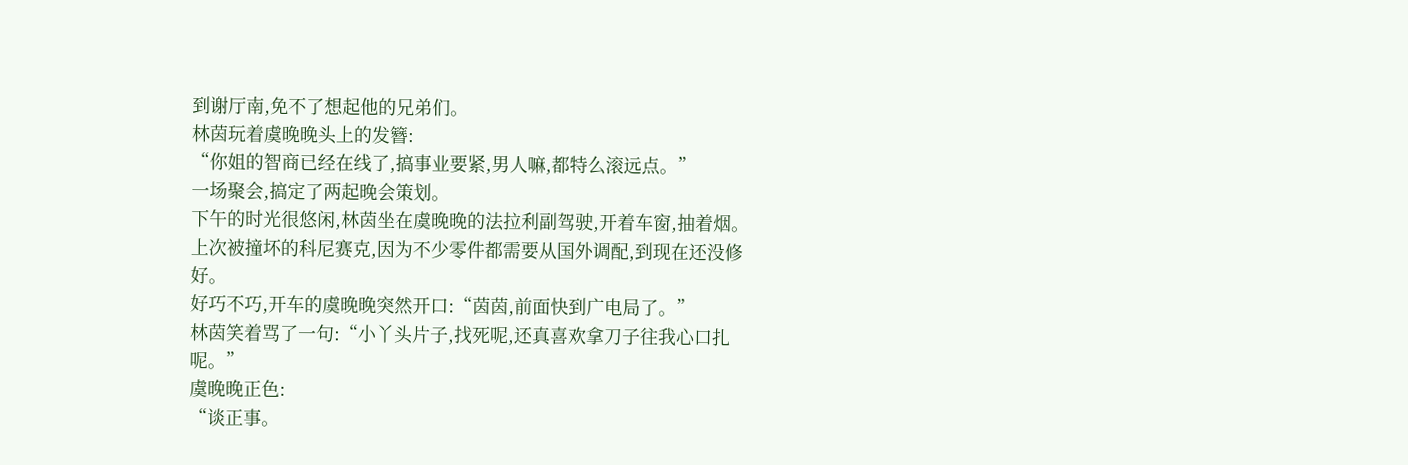到谢厅南,免不了想起他的兄弟们。
林茵玩着虞晚晚头上的发簪:
“你姐的智商已经在线了,搞事业要紧,男人嘛,都特么滚远点。”
一场聚会,搞定了两起晚会策划。
下午的时光很悠闲,林茵坐在虞晚晚的法拉利副驾驶,开着车窗,抽着烟。
上次被撞坏的科尼赛克,因为不少零件都需要从国外调配,到现在还没修好。
好巧不巧,开车的虞晚晚突然开口:“茵茵,前面快到广电局了。”
林茵笑着骂了一句:“小丫头片子,找死呢,还真喜欢拿刀子往我心口扎呢。”
虞晚晚正色:
“谈正事。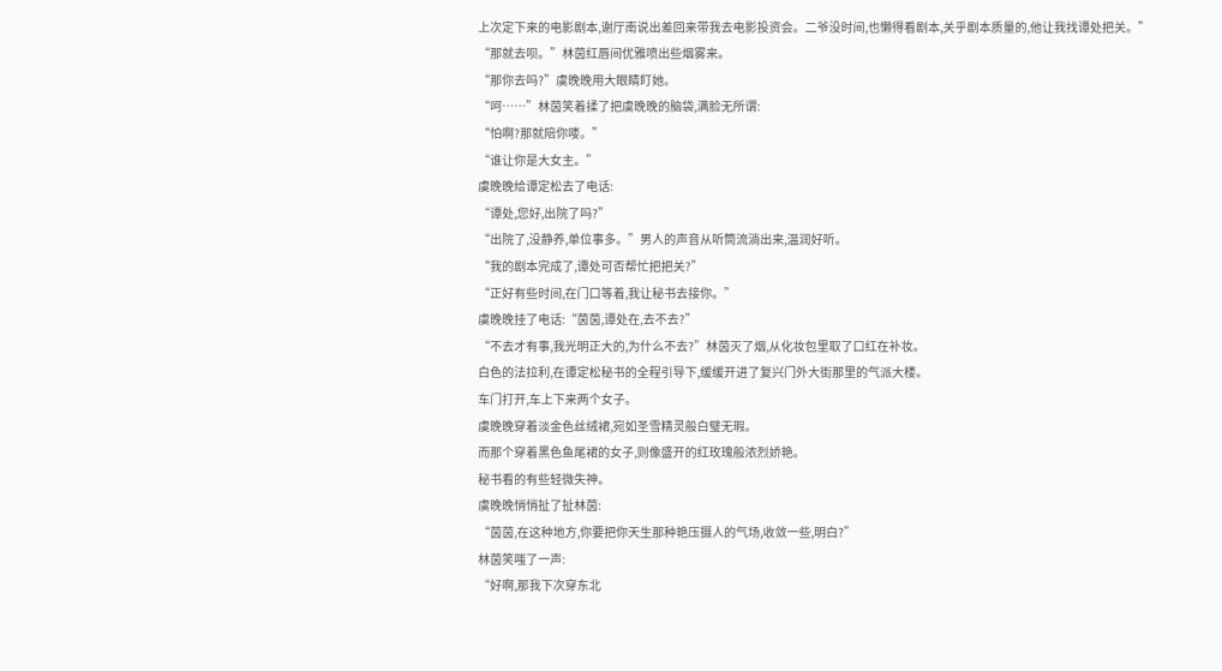上次定下来的电影剧本,谢厅南说出差回来带我去电影投资会。二爷没时间,也懒得看剧本,关乎剧本质量的,他让我找谭处把关。”
“那就去呗。”林茵红唇间优雅喷出些烟雾来。
“那你去吗?”虞晚晚用大眼睛盯她。
“呵……”林茵笑着揉了把虞晚晚的脑袋,满脸无所谓:
“怕啊?那就陪你喽。”
“谁让你是大女主。”
虞晚晚给谭定松去了电话:
“谭处,您好,出院了吗?”
“出院了,没静养,单位事多。”男人的声音从听筒流淌出来,温润好听。
“我的剧本完成了,谭处可否帮忙把把关?”
“正好有些时间,在门口等着,我让秘书去接你。”
虞晚晚挂了电话:“茵茵,谭处在,去不去?”
“不去才有事,我光明正大的,为什么不去?”林茵灭了烟,从化妆包里取了口红在补妆。
白色的法拉利,在谭定松秘书的全程引导下,缓缓开进了复兴门外大街那里的气派大楼。
车门打开,车上下来两个女子。
虞晚晚穿着淡金色丝绒裙,宛如圣雪精灵般白璧无瑕。
而那个穿着黑色鱼尾裙的女子,则像盛开的红玫瑰般浓烈娇艳。
秘书看的有些轻微失神。
虞晚晚悄悄扯了扯林茵:
“茵茵,在这种地方,你要把你天生那种艳压摄人的气场,收敛一些,明白?”
林茵笑嗤了一声:
“好啊,那我下次穿东北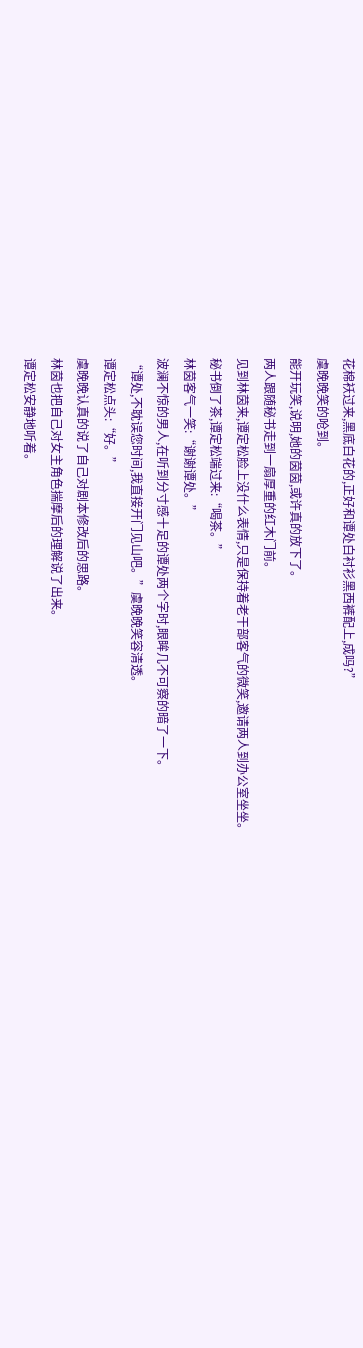花棉袄过来,黑底白花的,正好和谭处白衬衫黑西裤配上,成吗?”
虞晚晚笑的呛到。
能开玩笑,说明,她的茵茵,或许真的放下了。
两人跟随秘书走到一扇厚重的红木门前。
见到林茵来,谭定松脸上没什么表情,只是保持着老干部客气的微笑,邀请两人到办公室坐坐。
秘书倒了茶,谭定松端过来:“喝茶。”
林茵客气一笑:“谢谢谭处。”
波澜不惊的男人,在听到分寸感十足的谭处两个字时,眼眸几不可察的暗了一下。
“谭处,不耽误您时间,我直接开门见山吧。”虞晚晚笑容清透。
谭定松点头:“好。”
虞晚晚认真的说了自己对剧本修改后的思路。
林茵也把自己对女主角色揣摩后的理解说了出来。
谭定松安静地听着。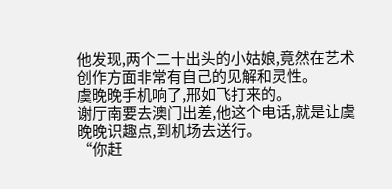他发现,两个二十出头的小姑娘,竟然在艺术创作方面非常有自己的见解和灵性。
虞晚晚手机响了,邢如飞打来的。
谢厅南要去澳门出差,他这个电话,就是让虞晚晚识趣点,到机场去送行。
“你赶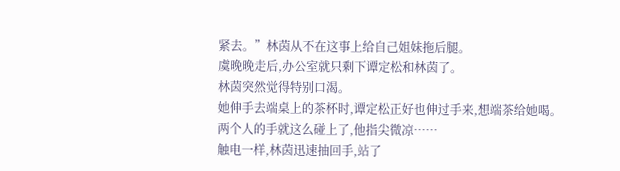紧去。”林茵从不在这事上给自己姐妹拖后腿。
虞晚晚走后,办公室就只剩下谭定松和林茵了。
林茵突然觉得特别口渴。
她伸手去端桌上的茶杯时,谭定松正好也伸过手来,想端茶给她喝。
两个人的手就这么碰上了,他指尖微凉……
触电一样,林茵迅速抽回手,站了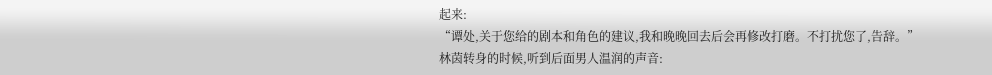起来:
“谭处,关于您给的剧本和角色的建议,我和晚晚回去后会再修改打磨。不打扰您了,告辞。”
林茵转身的时候,听到后面男人温润的声音: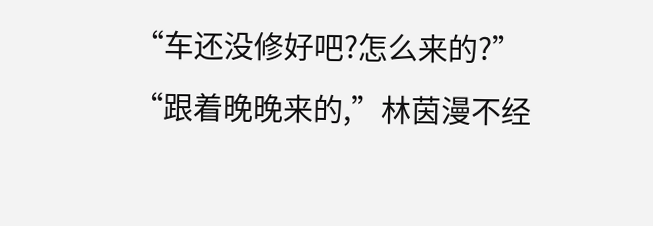“车还没修好吧?怎么来的?”
“跟着晚晚来的,”林茵漫不经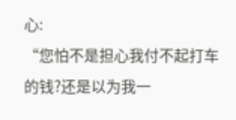心:
“您怕不是担心我付不起打车的钱?还是以为我一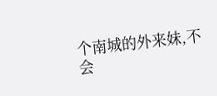个南城的外来妹,不会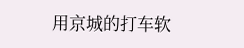用京城的打车软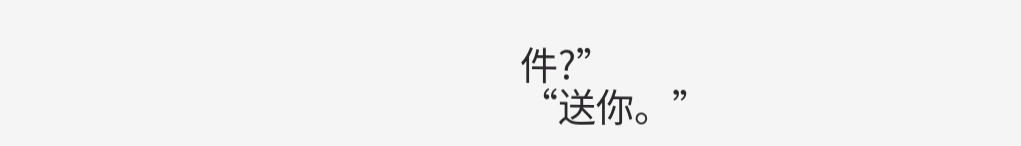件?”
“送你。”